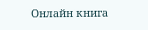Онлайн книга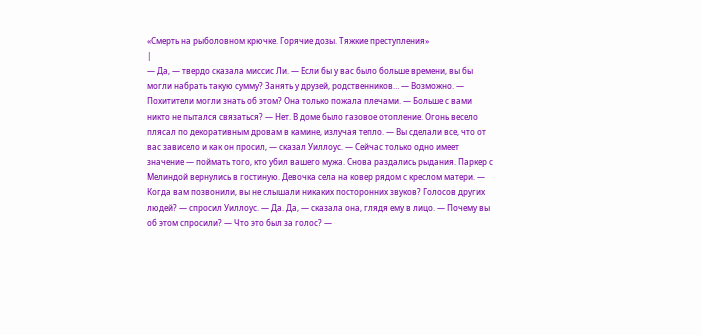«Смерть на рыболовном крючке. Горячие дозы. Тяжкие преступления»
|
— Да, — твердо сказала миссис Ли. — Если бы у вас было больше времени, вы бы могли набрать такую сумму? Занять у друзей, родственников… — Возможно. — Похитители могли знать об этом? Она только пожала плечами. — Больше с вами никто не пытался связаться? — Нет. В доме было газовое отопление. Огонь весело плясал по декоративным дровам в камине, излучая тепло. — Вы сделали все, что от вас зависело и как он просил, — сказал Уиллоус. — Сейчас только одно имеет значение — поймать того, кто убил вашего мужа. Снова раздались рыдания. Паркер с Мелиндой вернулись в гостиную. Девочка села на ковер рядом с креслом матери. — Когда вам позвонили, вы не слышали никаких посторонних звуков? Голосов других людей? — спросил Уиллоус. — Да. Да, — сказала она, глядя ему в лицо. — Почему вы об этом спросили? — Что это был за голос? —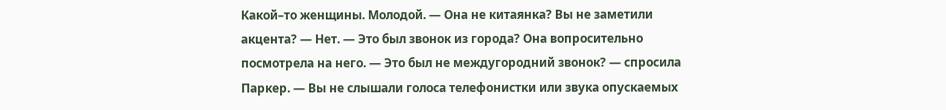Какой–то женщины. Молодой. — Она не китаянка? Вы не заметили акцента? — Нет. — Это был звонок из города? Она вопросительно посмотрела на него. — Это был не междугородний звонок? — спросила Паркер. — Вы не слышали голоса телефонистки или звука опускаемых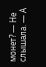монет? — Не слышала. — А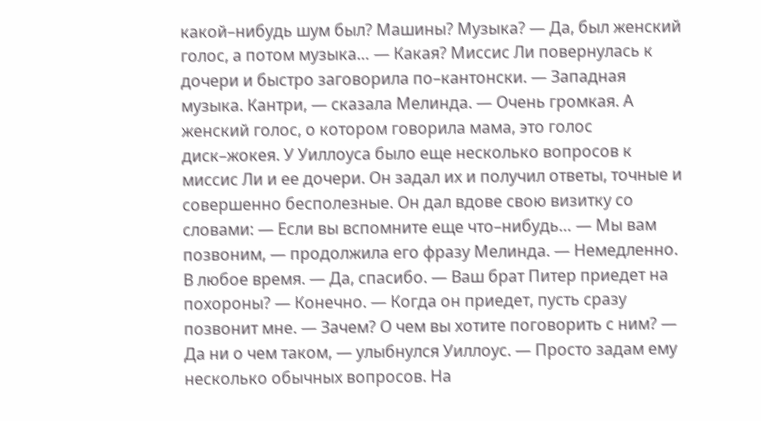какой–нибудь шум был? Машины? Музыка? — Да, был женский голос, а потом музыка… — Какая? Миссис Ли повернулась к дочери и быстро заговорила по–кантонски. — Западная музыка. Кантри, — сказала Мелинда. — Очень громкая. А женский голос, о котором говорила мама, это голос диск–жокея. У Уиллоуса было еще несколько вопросов к миссис Ли и ее дочери. Он задал их и получил ответы, точные и совершенно бесполезные. Он дал вдове свою визитку со словами: — Если вы вспомните еще что–нибудь… — Мы вам позвоним, — продолжила его фразу Мелинда. — Немедленно. В любое время. — Да, спасибо. — Ваш брат Питер приедет на похороны? — Конечно. — Когда он приедет, пусть сразу позвонит мне. — Зачем? О чем вы хотите поговорить с ним? — Да ни о чем таком, — улыбнулся Уиллоус. — Просто задам ему несколько обычных вопросов. На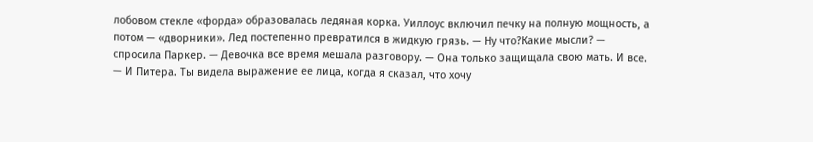лобовом стекле «форда» образовалась ледяная корка. Уиллоус включил печку на полную мощность, а потом — «дворники». Лед постепенно превратился в жидкую грязь. — Ну что?Какие мысли? — спросила Паркер. — Девочка все время мешала разговору. — Она только защищала свою мать. И все. — И Питера. Ты видела выражение ее лица, когда я сказал, что хочу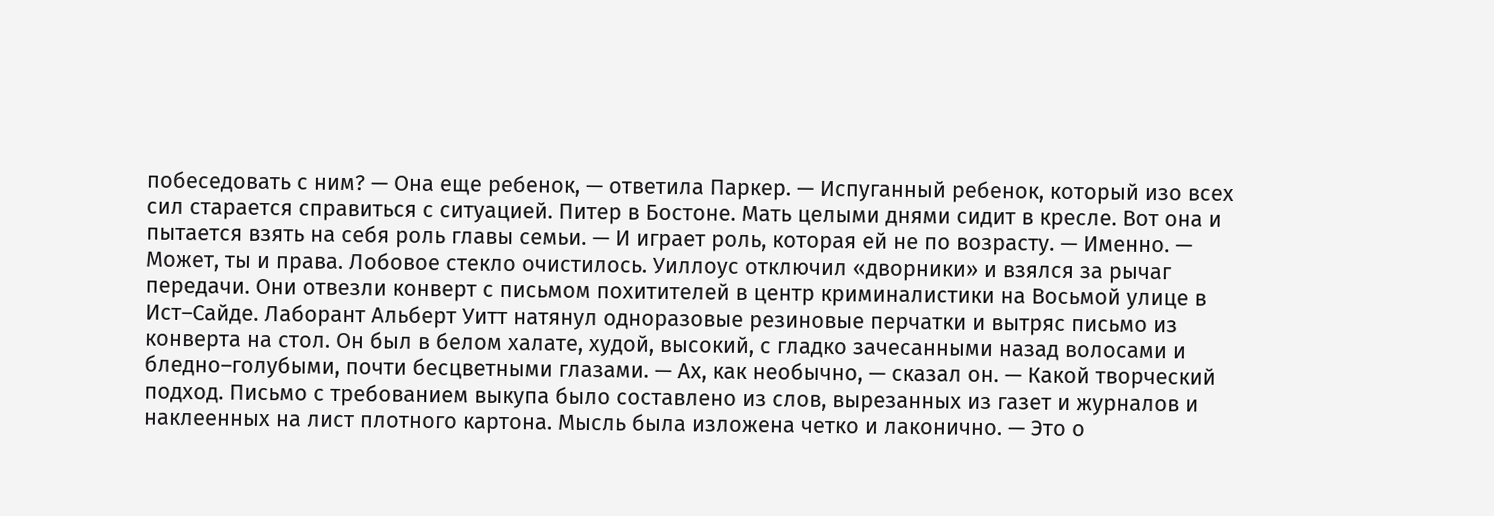побеседовать с ним? — Она еще ребенок, — ответила Паркер. — Испуганный ребенок, который изо всех сил старается справиться с ситуацией. Питер в Бостоне. Мать целыми днями сидит в кресле. Вот она и пытается взять на себя роль главы семьи. — И играет роль, которая ей не по возрасту. — Именно. — Может, ты и права. Лобовое стекло очистилось. Уиллоус отключил «дворники» и взялся за рычаг передачи. Они отвезли конверт с письмом похитителей в центр криминалистики на Восьмой улице в Ист–Сайде. Лаборант Альберт Уитт натянул одноразовые резиновые перчатки и вытряс письмо из конверта на стол. Он был в белом халате, худой, высокий, с гладко зачесанными назад волосами и бледно–голубыми, почти бесцветными глазами. — Ах, как необычно, — сказал он. — Какой творческий подход. Письмо с требованием выкупа было составлено из слов, вырезанных из газет и журналов и наклеенных на лист плотного картона. Мысль была изложена четко и лаконично. — Это о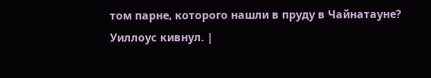том парне, которого нашли в пруду в Чайнатауне? Уиллоус кивнул. |